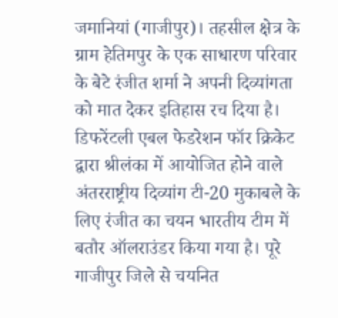जमानियां (गाजीपुर)। तहसील क्षेत्र के ग्राम हेतिमपुर के एक साधारण परिवार के बेटे रंजीत शर्मा ने अपनी दिव्यांगता को मात देकर इतिहास रच दिया है। डिफरेंटली एबल फेडरेशन फॉर क्रिकेट द्वारा श्रीलंका में आयोजित होने वाले अंतरराष्ट्रीय दिव्यांग टी-20 मुकाबले के लिए रंजीत का चयन भारतीय टीम में बतौर ऑलराउंडर किया गया है। पूरे गाजीपुर जिले से चयनित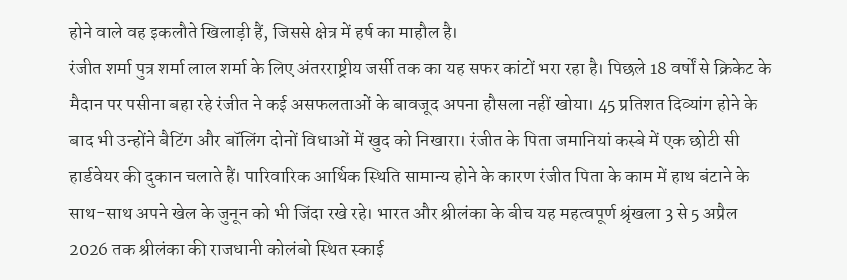होने वाले वह इकलौते खिलाड़ी हैं, जिससे क्षेत्र में हर्ष का माहौल है।
रंजीत शर्मा पुत्र शर्मा लाल शर्मा के लिए अंतरराष्ट्रीय जर्सी तक का यह सफर कांटों भरा रहा है। पिछले 18 वर्षों से क्रिकेट के मैदान पर पसीना बहा रहे रंजीत ने कई असफलताओं के बावजूद अपना हौसला नहीं खोया। 45 प्रतिशत दिव्यांग होने के बाद भी उन्होंने बैटिंग और बॉलिंग दोनों विधाओं में खुद को निखारा। रंजीत के पिता जमानियां कस्बे में एक छोटी सी हार्डवेयर की दुकान चलाते हैं। पारिवारिक आर्थिक स्थिति सामान्य होने के कारण रंजीत पिता के काम में हाथ बंटाने के साथ-साथ अपने खेल के जुनून को भी जिंदा रखे रहे। भारत और श्रीलंका के बीच यह महत्वपूर्ण श्रृंखला 3 से 5 अप्रैल 2026 तक श्रीलंका की राजधानी कोलंबो स्थित स्काई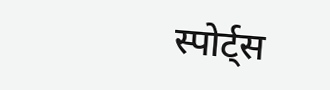स्पोर्ट्स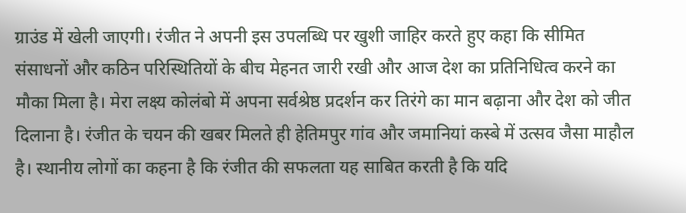ग्राउंड में खेली जाएगी। रंजीत ने अपनी इस उपलब्धि पर खुशी जाहिर करते हुए कहा कि सीमित संसाधनों और कठिन परिस्थितियों के बीच मेहनत जारी रखी और आज देश का प्रतिनिधित्व करने का मौका मिला है। मेरा लक्ष्य कोलंबो में अपना सर्वश्रेष्ठ प्रदर्शन कर तिरंगे का मान बढ़ाना और देश को जीत दिलाना है। रंजीत के चयन की खबर मिलते ही हेतिमपुर गांव और जमानियां कस्बे में उत्सव जैसा माहौल है। स्थानीय लोगों का कहना है कि रंजीत की सफलता यह साबित करती है कि यदि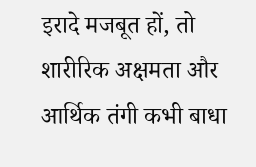इरादे मजबूत हों, तो शारीरिक अक्षमता और आर्थिक तंगी कभी बाधा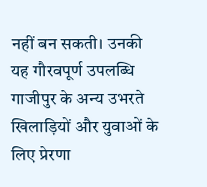नहीं बन सकती। उनकी यह गौरवपूर्ण उपलब्धि गाजीपुर के अन्य उभरते खिलाड़ियों और युवाओं के लिए प्रेरणा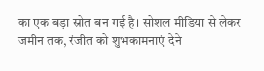का एक बड़ा स्रोत बन गई है। सोशल मीडिया से लेकर जमीन तक, रंजीत को शुभकामनाएं देने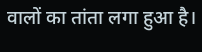वालों का तांता लगा हुआ है।